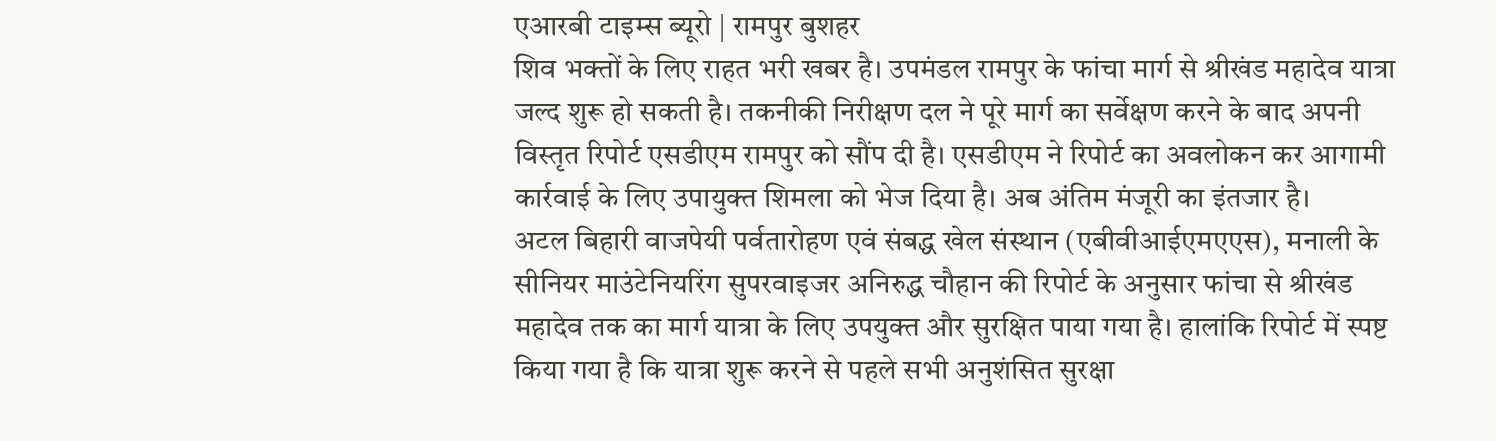एआरबी टाइम्स ब्यूरो | रामपुर बुशहर
शिव भक्तों के लिए राहत भरी खबर है। उपमंडल रामपुर के फांचा मार्ग से श्रीखंड महादेव यात्रा जल्द शुरू हो सकती है। तकनीकी निरीक्षण दल ने पूरे मार्ग का सर्वेक्षण करने के बाद अपनी विस्तृत रिपोर्ट एसडीएम रामपुर को सौंप दी है। एसडीएम ने रिपोर्ट का अवलोकन कर आगामी कार्रवाई के लिए उपायुक्त शिमला को भेज दिया है। अब अंतिम मंजूरी का इंतजार है।
अटल बिहारी वाजपेयी पर्वतारोहण एवं संबद्ध खेल संस्थान (एबीवीआईएमएएस), मनाली के सीनियर माउंटेनियरिंग सुपरवाइजर अनिरुद्ध चौहान की रिपोर्ट के अनुसार फांचा से श्रीखंड महादेव तक का मार्ग यात्रा के लिए उपयुक्त और सुरक्षित पाया गया है। हालांकि रिपोर्ट में स्पष्ट किया गया है कि यात्रा शुरू करने से पहले सभी अनुशंसित सुरक्षा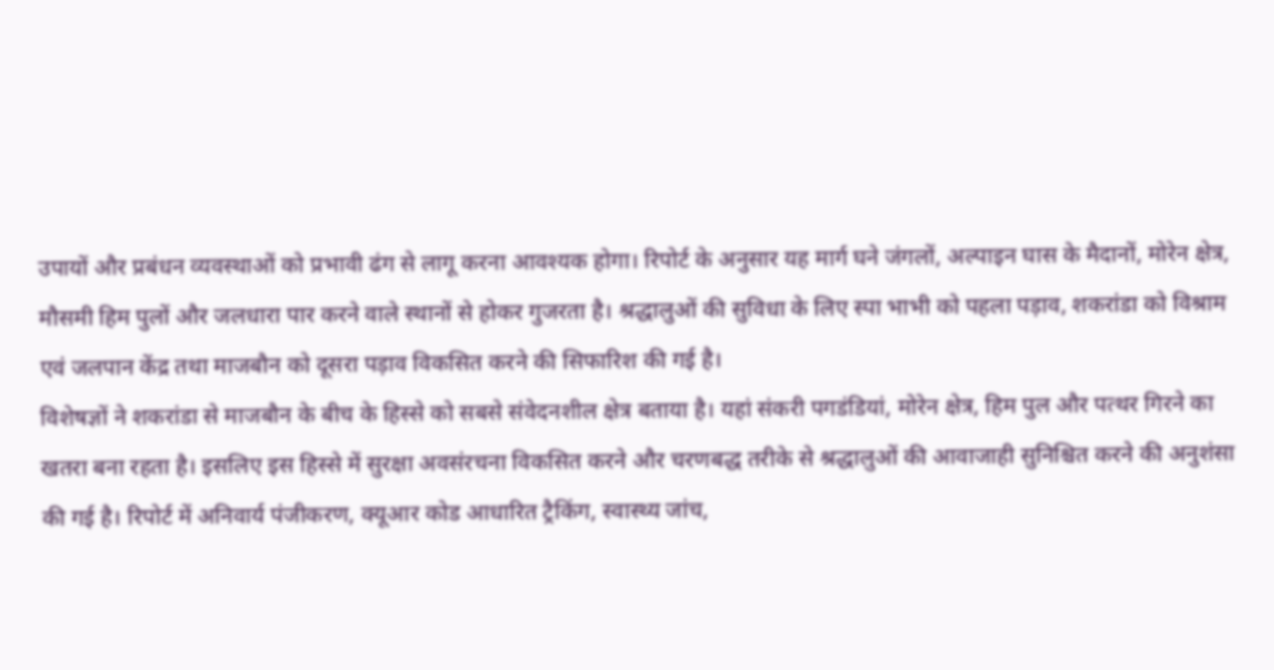उपायों और प्रबंधन व्यवस्थाओं को प्रभावी ढंग से लागू करना आवश्यक होगा। रिपोर्ट के अनुसार यह मार्ग घने जंगलों, अल्पाइन घास के मैदानों, मोरेन क्षेत्र, मौसमी हिम पुलों और जलधारा पार करने वाले स्थानों से होकर गुजरता है। श्रद्धालुओं की सुविधा के लिए स्पा भाभी को पहला पड़ाव, शकरांडा को विश्राम एवं जलपान केंद्र तथा माजबौन को दूसरा पड़ाव विकसित करने की सिफारिश की गई है।
विशेषज्ञों ने शकरांडा से माजबौन के बीच के हिस्से को सबसे संवेदनशील क्षेत्र बताया है। यहां संकरी पगडंडियां, मोरेन क्षेत्र, हिम पुल और पत्थर गिरने का खतरा बना रहता है। इसलिए इस हिस्से में सुरक्षा अवसंरचना विकसित करने और चरणबद्ध तरीके से श्रद्धालुओं की आवाजाही सुनिश्चित करने की अनुशंसा की गई है। रिपोर्ट में अनिवार्य पंजीकरण, क्यूआर कोड आधारित ट्रैकिंग, स्वास्थ्य जांच,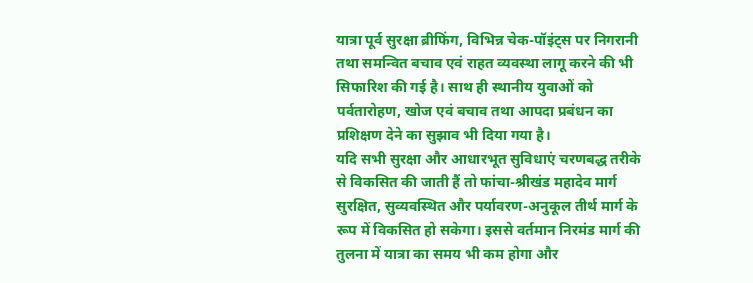यात्रा पूर्व सुरक्षा ब्रीफिंग, विभिन्न चेक-पॉइंट्स पर निगरानी तथा समन्वित बचाव एवं राहत व्यवस्था लागू करने की भी सिफारिश की गई है। साथ ही स्थानीय युवाओं को पर्वतारोहण, खोज एवं बचाव तथा आपदा प्रबंधन का प्रशिक्षण देने का सुझाव भी दिया गया है।
यदि सभी सुरक्षा और आधारभूत सुविधाएं चरणबद्ध तरीके से विकसित की जाती हैं तो फांचा-श्रीखंड महादेव मार्ग सुरक्षित, सुव्यवस्थित और पर्यावरण-अनुकूल तीर्थ मार्ग के रूप में विकसित हो सकेगा। इससे वर्तमान निरमंड मार्ग की तुलना में यात्रा का समय भी कम होगा और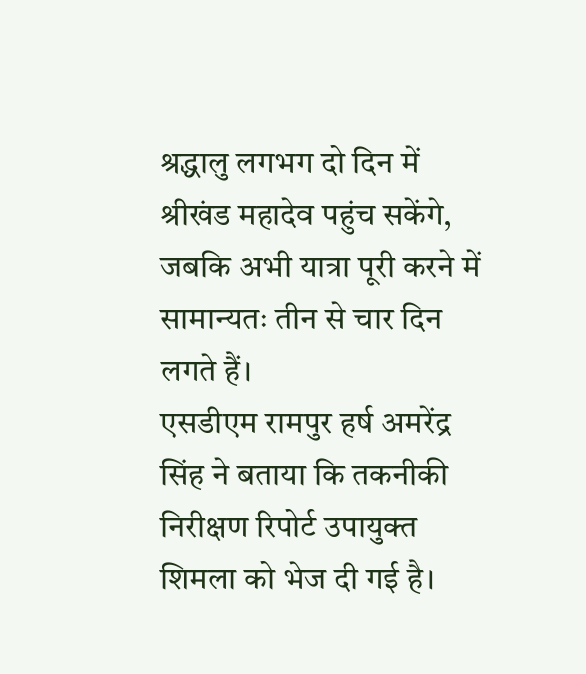श्रद्धालु लगभग दो दिन में श्रीखंड महादेव पहुंच सकेंगे, जबकि अभी यात्रा पूरी करने में सामान्यतः तीन से चार दिन लगते हैं।
एसडीएम रामपुर हर्ष अमरेंद्र सिंह ने बताया कि तकनीकी निरीक्षण रिपोर्ट उपायुक्त शिमला को भेज दी गई है।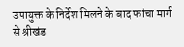उपायुक्त के निर्देश मिलने के बाद फांचा मार्ग से श्रीखंड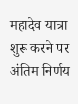महादेव यात्रा शुरू करने पर अंतिम निर्णय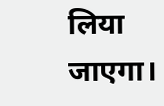लिया जाएगा।